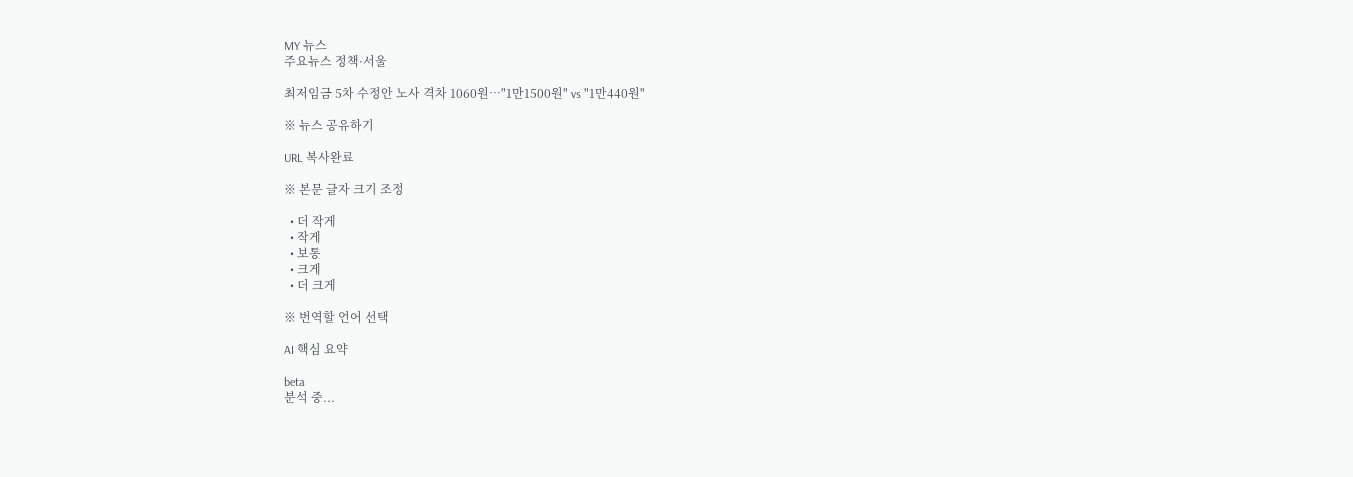MY 뉴스
주요뉴스 정책·서울

최저임금 5차 수정안 노사 격차 1060원…"1만1500원" vs "1만440원"

※ 뉴스 공유하기

URL 복사완료

※ 본문 글자 크기 조정

  • 더 작게
  • 작게
  • 보통
  • 크게
  • 더 크게

※ 번역할 언어 선택

AI 핵심 요약

beta
분석 중...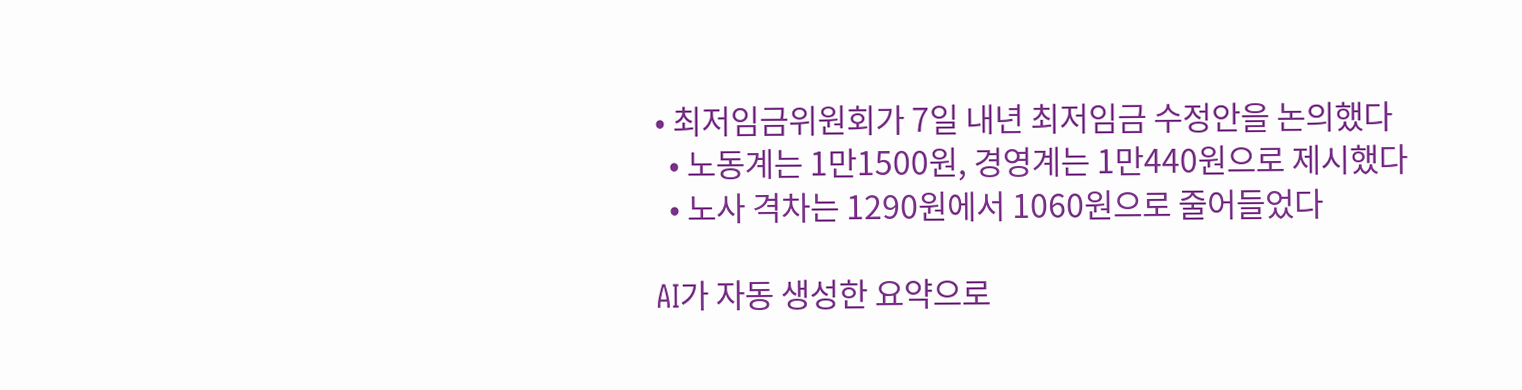• 최저임금위원회가 7일 내년 최저임금 수정안을 논의했다
  • 노동계는 1만1500원, 경영계는 1만440원으로 제시했다
  • 노사 격차는 1290원에서 1060원으로 줄어들었다

AI가 자동 생성한 요약으로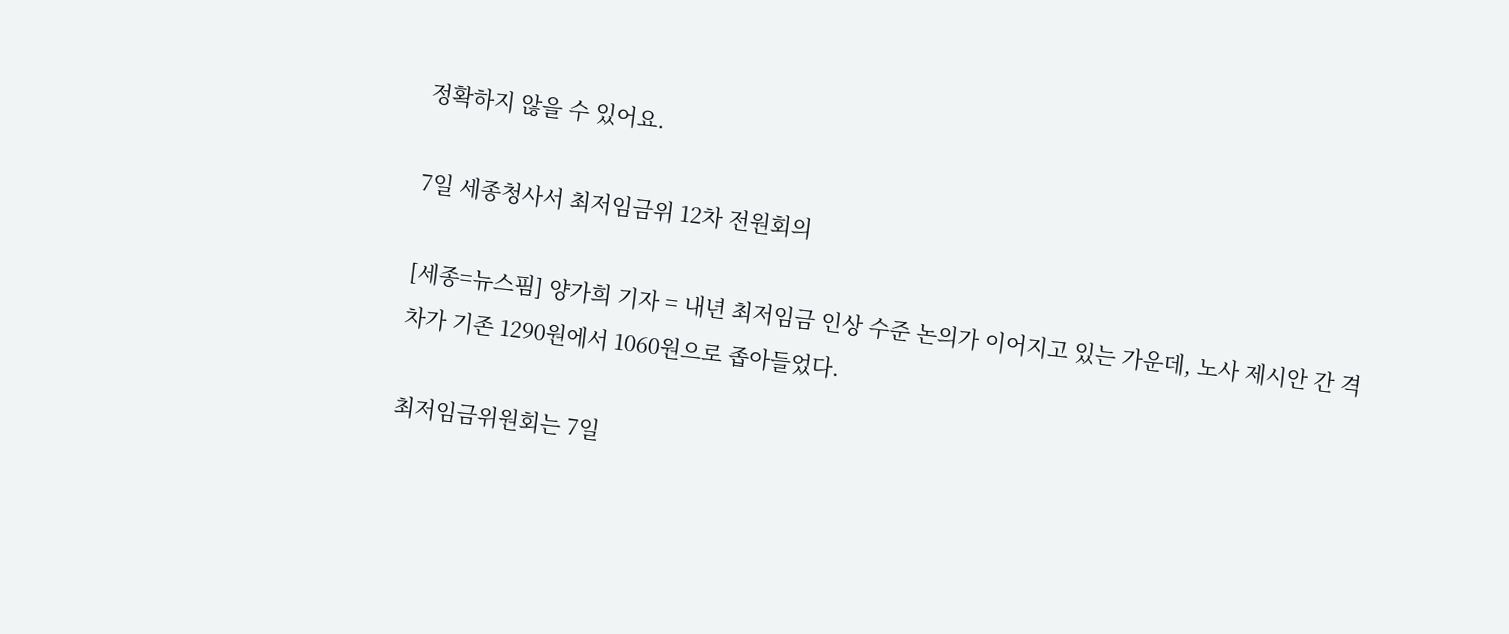정확하지 않을 수 있어요.

7일 세종청사서 최저임금위 12차 전원회의

[세종=뉴스핌] 양가희 기자 = 내년 최저임금 인상 수준 논의가 이어지고 있는 가운데, 노사 제시안 간 격차가 기존 1290원에서 1060원으로 좁아들었다.

최저임금위원회는 7일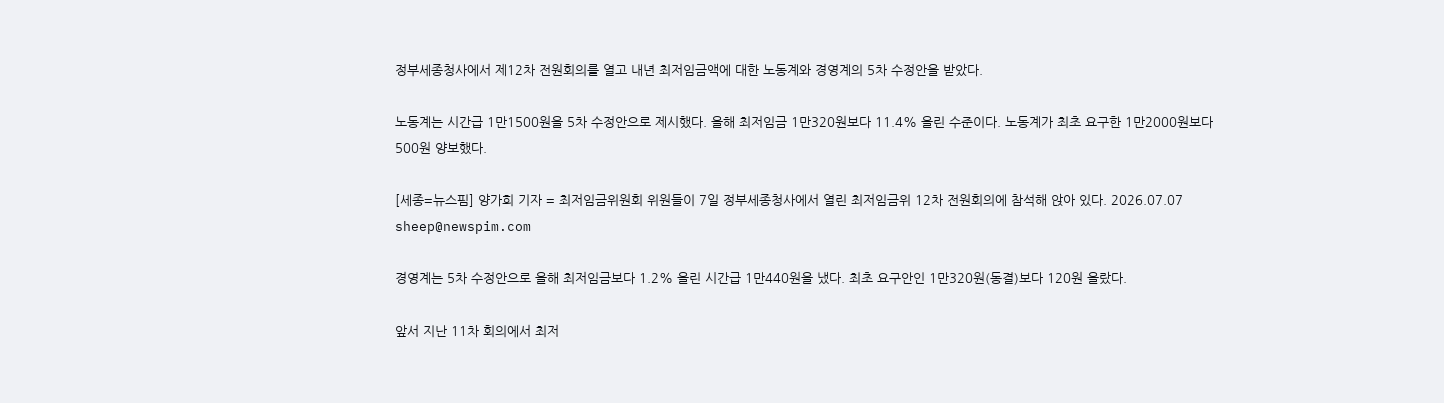정부세종청사에서 제12차 전원회의를 열고 내년 최저임금액에 대한 노동계와 경영계의 5차 수정안을 받았다.

노동계는 시간급 1만1500원을 5차 수정안으로 제시했다. 올해 최저임금 1만320원보다 11.4% 올린 수준이다. 노동계가 최초 요구한 1만2000원보다 500원 양보했다.

[세종=뉴스핌] 양가희 기자 = 최저임금위원회 위원들이 7일 정부세종청사에서 열린 최저임금위 12차 전원회의에 참석해 앉아 있다. 2026.07.07 sheep@newspim.com

경영계는 5차 수정안으로 올해 최저임금보다 1.2% 올린 시간급 1만440원을 냈다. 최초 요구안인 1만320원(동결)보다 120원 올랐다.

앞서 지난 11차 회의에서 최저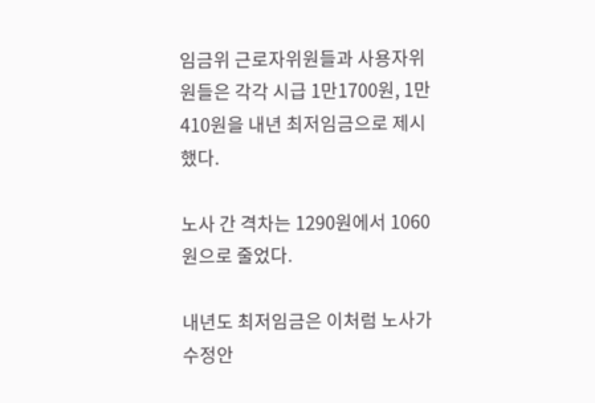임금위 근로자위원들과 사용자위원들은 각각 시급 1만1700원, 1만410원을 내년 최저임금으로 제시했다.

노사 간 격차는 1290원에서 1060원으로 줄었다.

내년도 최저임금은 이처럼 노사가 수정안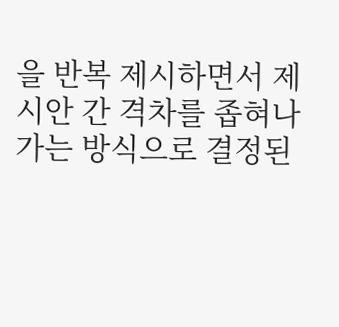을 반복 제시하면서 제시안 간 격차를 좁혀나가는 방식으로 결정된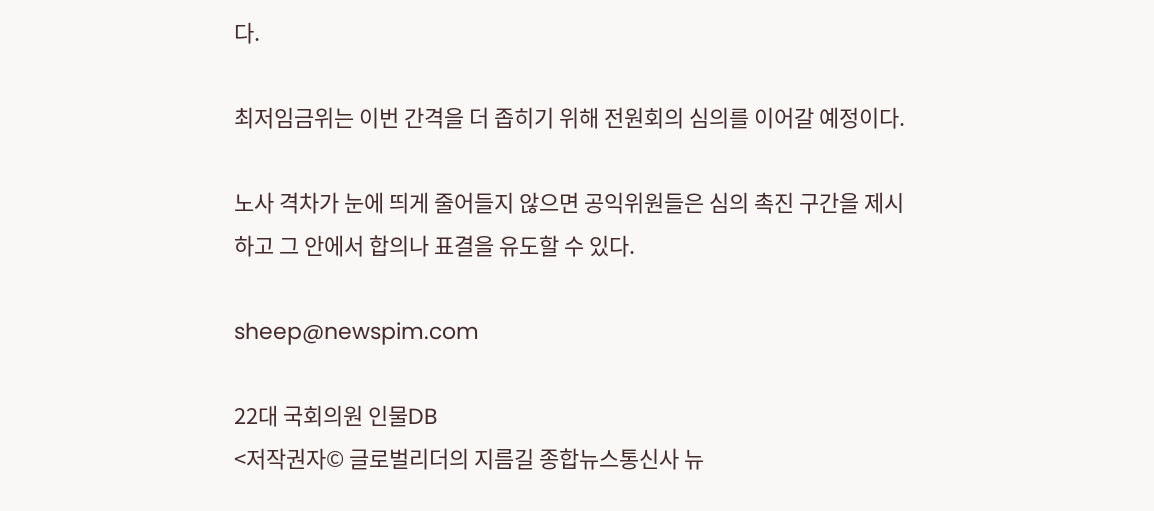다.

최저임금위는 이번 간격을 더 좁히기 위해 전원회의 심의를 이어갈 예정이다.

노사 격차가 눈에 띄게 줄어들지 않으면 공익위원들은 심의 촉진 구간을 제시하고 그 안에서 합의나 표결을 유도할 수 있다.

sheep@newspim.com

22대 국회의원 인물DB
<저작권자© 글로벌리더의 지름길 종합뉴스통신사 뉴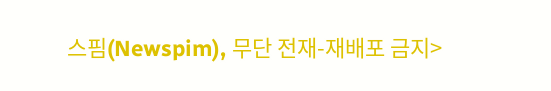스핌(Newspim), 무단 전재-재배포 금지>